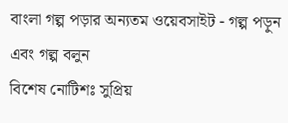বাংলা গল্প পড়ার অন্যতম ওয়েবসাইট - গল্প পড়ুন এবং গল্প বলুন
বিশেষ নোটিশঃ সুপ্রিয়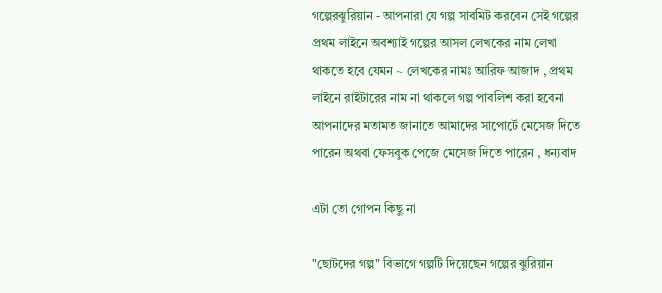গল্পেরঝুরিয়ান - আপনারা যে গল্প সাবমিট করবেন সেই গল্পের প্রথম লাইনে অবশ্যাই গল্পের আসল লেখকের নাম লেখা থাকতে হবে যেমন ~ লেখকের নামঃ আরিফ আজাদ , প্রথম লাইনে রাইটারের নাম না থাকলে গল্প পাবলিশ করা হবেনা
আপনাদের মতামত জানাতে আমাদের সাপোর্টে মেসেজ দিতে পারেন অথবা ফেসবুক পেজে মেসেজ দিতে পারেন , ধন্যবাদ

এটা তো গোপন কিছু না

"ছোটদের গল্প" বিভাগে গল্পটি দিয়েছেন গল্পের ঝুরিয়ান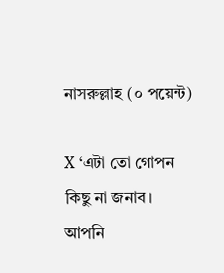নাসরুল্লাহ (০ পয়েন্ট)

X ‘এটা তো গোপন কিছু না জনাব। আপনি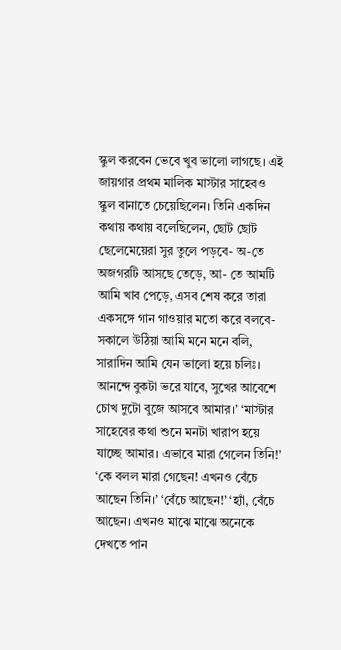স্কুল করবেন ভেবে খুব ভালো লাগছে। এই জায়গার প্রথম মালিক মাস্টার সাহেবও স্কুল বানাতে চেয়েছিলেন। তিনি একদিন কথায় কথায় বলেছিলেন, ছোট ছোট ছেলেমেয়েরা সুর তুলে পড়বে- অ-তে অজগরটি আসছে তেড়ে, আ- তে আমটি আমি খাব পেড়ে, এসব শেষ করে তারা একসঙ্গে গান গাওয়ার মতো করে বলবে- সকালে উঠিয়া আমি মনে মনে বলি, সারাদিন আমি যেন ভালো হয়ে চলিঃ। আনন্দে বুকটা ভরে যাবে, সুখের আবেশে চোখ দুটো বুজে আসবে আমার।’ ‘মাস্টার সাহেবের কথা শুনে মনটা খারাপ হয়ে যাচ্ছে আমার। এভাবে মারা গেলেন তিনি!’ ‘কে বলল মারা গেছেন! এখনও বেঁচে আছেন তিনি।’ ‘বেঁচে আছেন!’ ‘হ্যাঁ, বেঁচে আছেন। এখনও মাঝে মাঝে অনেকে দেখতে পান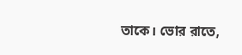তাকে। ভোর রাতে,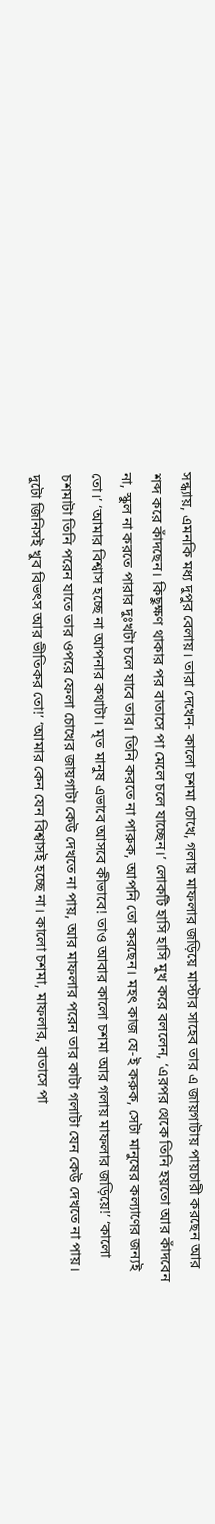সন্ধ্যায়, এমনকি মধ্য দুপুর বেলায়। তারা দেখেন- কালো চশমা চোখে, গলায় মাফলার জড়িয়ে মাস্টার সাহেব তার এ জায়গাটায় পায়চারী করছেন আর শব্দ করে কাঁদছেন। কিছুক্ষণ থাকার পর বাতাসে পা মেলে চলে যাচ্ছেন।’ লোকটি হাসি হাসি মুখ করে বললেন, ‘এরপর থেকে তিনি হয়তো আর কাঁদবেন না, স্কুল না করতে পারার দুঃখটা চলে যাবে তার। তিনি করতে না পারুক, আপনি তো করছেন। মহৎ কাজ যে-ই করুক, সেটা মানুষের কল্যাণের জন্যই তো।’ ‘আমার বিশ্বাস হচ্ছে না আপনার কথাটা। মৃত মানুষ এভাবে আসবে কীভাবে! তাও আবার কালো চশমা আর গলায় মাফলার জড়িয়ে!’ ‘কালো চশমাটা তিনি পরেন যাতে তার ওপরে ফেলা চোখের জায়গাটা কেউ দেখতে না পায়, আর মাফলার পরেন তার কাটা গলাটা যেন কেউ দেখতে না পায়। দুটো জিনিসই খুব বিভৎস আর ভীতিকর তো!’ ‘আমার কেন যেন বিশ্বাসই হচ্ছে না। কালো চশমা, মাফলার, বাতাসে পা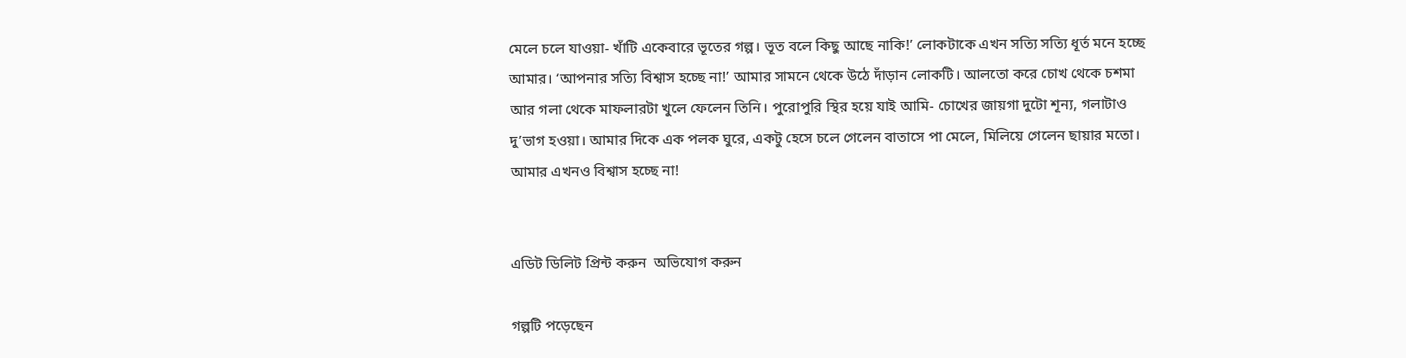মেলে চলে যাওয়া- খাঁটি একেবারে ভূতের গল্প। ভূত বলে কিছু আছে নাকি!’ লোকটাকে এখন সত্যি সত্যি ধূর্ত মনে হচ্ছে আমার। ‘আপনার সত্যি বিশ্বাস হচ্ছে না!’ আমার সামনে থেকে উঠে দাঁড়ান লোকটি। আলতো করে চোখ থেকে চশমা আর গলা থেকে মাফলারটা খুলে ফেলেন তিনি। পুরোপুরি স্থির হয়ে যাই আমি- চোখের জায়গা দুটো শূন্য, গলাটাও দু’ভাগ হওয়া। আমার দিকে এক পলক ঘুরে, একটু হেসে চলে গেলেন বাতাসে পা মেলে, মিলিয়ে গেলেন ছায়ার মতো। আমার এখনও বিশ্বাস হচ্ছে না!


এডিট ডিলিট প্রিন্ট করুন  অভিযোগ করুন

গল্পটি পড়েছেন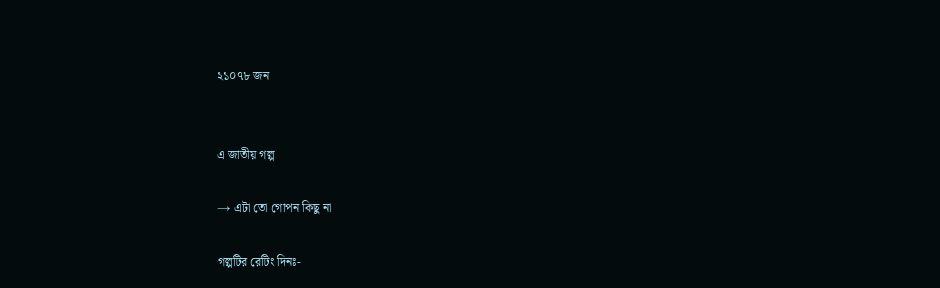২১০৭৮ জন


এ জাতীয় গল্প

→ এটা তো গোপন কিছু না

গল্পটির রেটিং দিনঃ-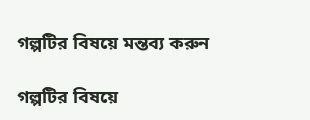গল্পটির বিষয়ে মন্তব্য করুন

গল্পটির বিষয়ে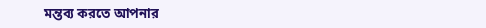মন্তব্য করতে আপনার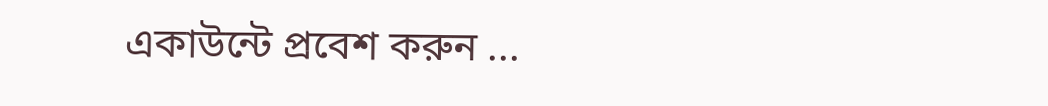একাউন্টে প্রবেশ করুন ...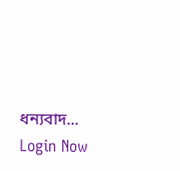ধন্যবাদ... Login Now